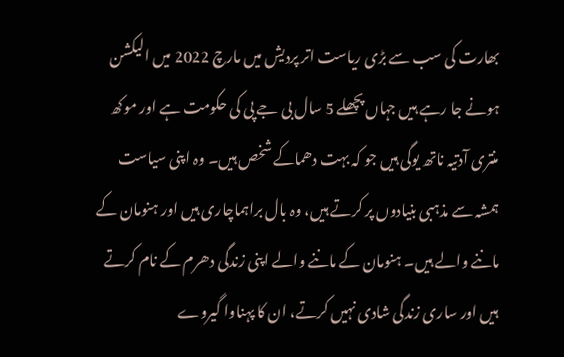بھارت کی سب سے بڑی ریاست اتر پردیش میں مارچ 2022 میں الیکشن ہونے جا رہے ہیں جہاں پچھلے 5 سال بی جے پی کی حکومت ہے اور موکھ منتری آدتیہ ناتھ یوگی ہیں جو کہ بہت دھماکے شخص ہیں۔ وہ اپنی سیاست ہمشہ سے مذہبی بنیادوں پر کرتے ہیں، وہ بال براہماچاری ہیں اور ہنومان کے ماننے والے ہیں۔ ہنومان کے ماننے والے اپنی زندگی دھرم کے نام کرتے ہیں اور ساری زندگی شادی نہیں کرتے، ان کا پہناوا گیروے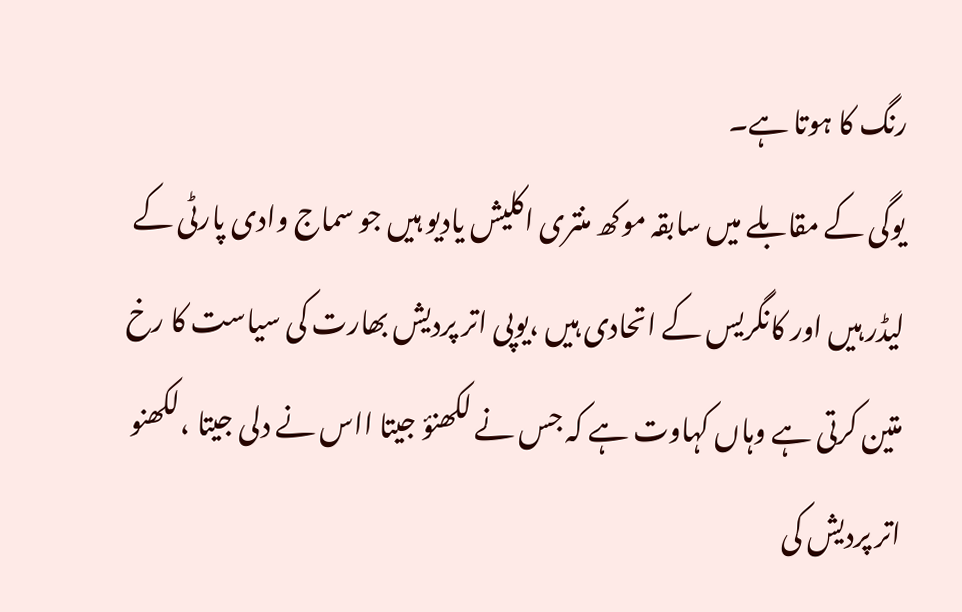رنگ کا ہوتا ہے۔
یوگی کے مقابلے میں سابقہ موکھ منتری اکلیش یادیو ہیں جو سماج وادی پارٹی کے لیڈر ہیں اور کانگریس کے اتحادی ہیں ،یوپی اتر پردیش بھارت کی سیاست کا رخ متین کرتی ہے وہاں کہاوت ہے کہ جس نے لکھنؤ جیتا ااس نے دلی جیتا ،لکھنو اتر پردیش کی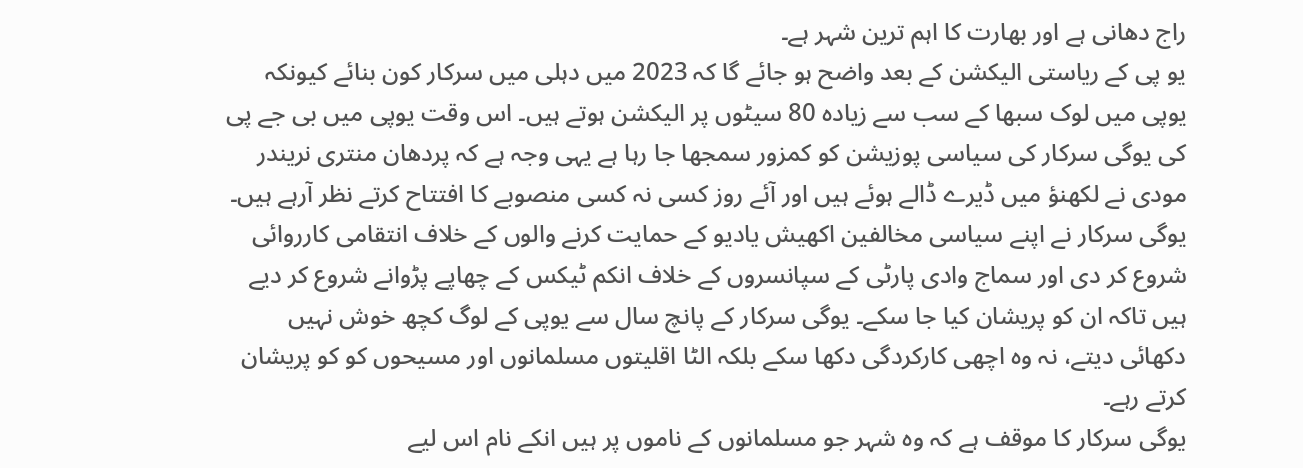راج دھانی ہے اور بھارت کا اہم ترین شہر ہے۔
یو پی کے ریاستی الیکشن کے بعد واضح ہو جائے گا کہ 2023 میں دہلی میں سرکار کون بنائے کیونکہ یوپی میں لوک سبھا کے سب سے زیادہ 80 سیٹوں پر الیکشن ہوتے ہیں۔ اس وقت یوپی میں بی جے پی کی یوگی سرکار کی سیاسی پوزیشن کو کمزور سمجھا جا رہا ہے یہی وجہ ہے کہ پردھان منتری نریندر مودی نے لکھنؤ میں ڈیرے ڈالے ہوئے ہیں اور آئے روز کسی نہ کسی منصوبے کا افتتاح کرتے نظر آرہے ہیں۔
یوگی سرکار نے اپنے سیاسی مخالفین اکھیش یادیو کے حمایت کرنے والوں کے خلاف انتقامی کارروائی شروع کر دی اور سماج وادی پارٹی کے سپانسروں کے خلاف انکم ٹیکس کے چھاپے پڑوانے شروع کر دیے ہیں تاکہ ان کو پریشان کیا جا سکے۔ یوگی سرکار کے پانچ سال سے یوپی کے لوگ کچھ خوش نہیں دکھائی دیتے، نہ وہ اچھی کارکردگی دکھا سکے بلکہ الٹا اقلیتوں مسلمانوں اور مسیحوں کو کو پریشان کرتے رہے۔
یوگی سرکار کا موقف ہے کہ وہ شہر جو مسلمانوں کے ناموں پر ہیں انکے نام اس لیے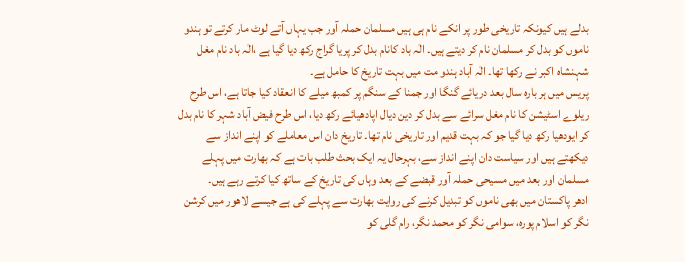بدلے ہیں کیونکہ تاریخی طور پر انکے نام ہی ہیں مسلمان حملہ آور جب یہاں آتے لوٹ مار کرتے تو ہندو ناموں کو بدل کر مسلمان نام کر دیتے ہیں۔ الٰہ باد کانام بدل کر پریا گراج رکھ دیا گیا ہے ،الٰہ باد نام مغل شہنشاہ اکبر نے رکھا تھا۔ الٰہ آباد ہندو مت میں بہت تاریخ کا حامل ہے۔
پریس میں ہر بارہ سال بعد دریائے گنگا اور جمنا کے سنگم پر کمبھ میلے کا انعقاد کیا جاتا ہے، اس طرح ریلوے اسٹیشن کا نام مغل سرائے سے بدل کر دین دیال اپادھیائے رکھ دیا، اس طرح فیض آباد شہر کا نام بدل کر ایودھیا رکھ دیا گیا جو کہ بہت قدیم اور تاریخی نام تھا۔ تاریخ دان اس معاملے کو اپنے انداز سے دیکھتے ہیں اور سیاست دان اپنے انداز سے، بہرحال یہ ایک بحث طلب بات ہے کہ بھارت میں پہلے مسلمان اور بعد میں مسیحی حملہ آور قبضے کے بعد وہاں کی تاریخ کے ساتھ کیا کرتے رہے ہیں۔
ادھر پاکستان میں بھی ناموں کو تبدیل کرنے کی روایت بھارت سے پہلے کی ہے جیسے لاھور میں کرشن نگر کو اسلام پورہ، سوامی نگر کو محمد نگر، رام گلی کو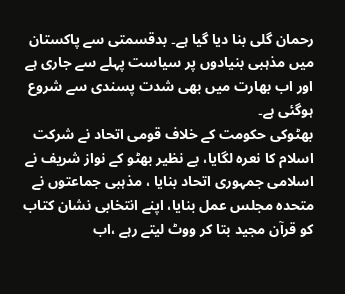رحمان گلی بنا دیا گیا ہے۔ بدقسمتی سے پاکستان میں مذہبی بنیادوں پر سیاست پہلے سے جاری ہے اور اب بھارت میں بھی شدت پسندی سے شروع ہوگئی ہے۔
بھٹوکی حکومت کے خلاف قومی اتحاد نے شرکت اسلام کا نعرہ لگایا، بے نظیر بھٹو کے نواز شریف نے اسلامی جمہوری اتحاد بنایا ، مذہبی جماعتوں نے متحدہ مجلس عمل بنایا، اپنے انتخابی نشان کتاب کو قرآن مجید بتا کر ووٹ لیتے رہے ،اب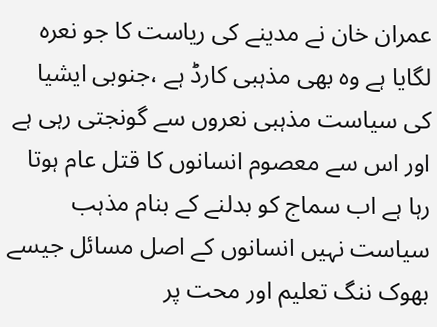عمران خان نے مدینے کی ریاست کا جو نعرہ لگایا ہے وہ بھی مذہبی کارڈ ہے ،جنوبی ایشیا کی سیاست مذہبی نعروں سے گونجتی رہی ہے اور اس سے معصوم انسانوں کا قتل عام ہوتا رہا ہے اب سماج کو بدلنے کے بنام مذہب سیاست نہیں انسانوں کے اصل مسائل جیسے بھوک ننگ تعلیم اور محت پر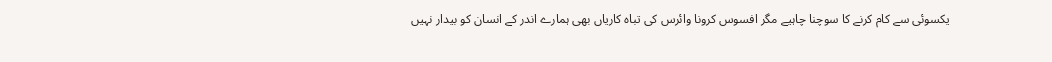یکسوئی سے کام کرنے کا سوچنا چاہیے مگر افسوس کرونا وائرس کی تباہ کاریاں بھی ہمارے اندر کے انسان کو بیدار نہیں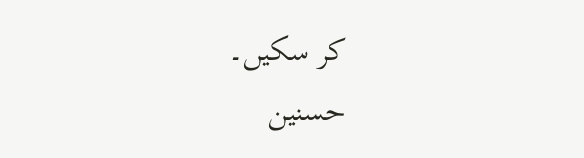کر سکیں۔
حسنین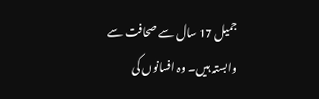جمیل 17 سال سے صحافت سے وابستہ ہیں۔ وہ افسانوں کی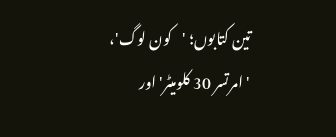تین کتابوں؛ 'کون لوگ'، 'امرتسر 30 کلومیٹر' اور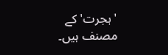'ہجرت' کے مصنف ہیں۔